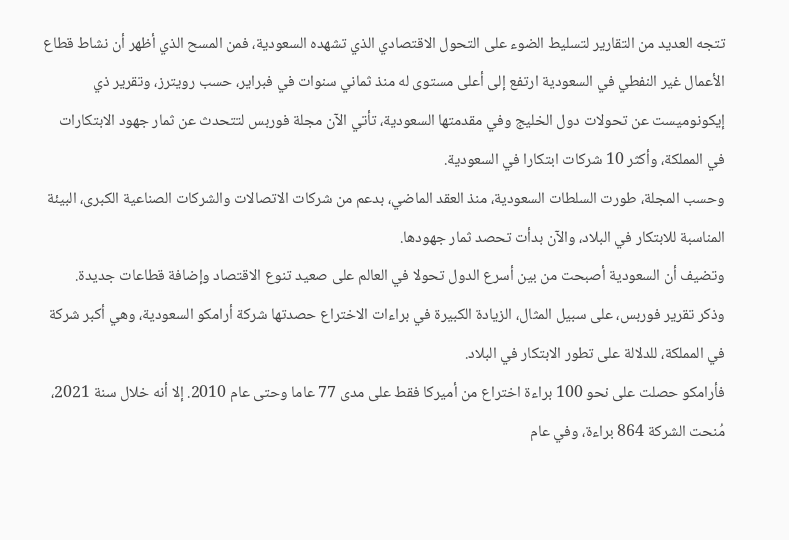تتجه العديد من التقارير لتسليط الضوء على التحول الاقتصادي الذي تشهده السعودية، فمن المسح الذي أظهر أن نشاط قطاع الأعمال غير النفطي في السعودية ارتفع إلى أعلى مستوى له منذ ثماني سنوات في فبراير، حسب رويترز، وتقرير ذي إيكونوميست عن تحولات دول الخليج وفي مقدمتها السعودية، تأتي الآن مجلة فوربس لتتحدث عن ثمار جهود الابتكارات في المملكة، وأكثر 10 شركات ابتكارا في السعودية.
وحسب المجلة، طورت السلطات السعودية، منذ العقد الماضي، بدعم من شركات الاتصالات والشركات الصناعية الكبرى، البيئة المناسبة للابتكار في البلاد، والآن بدأت تحصد ثمار جهودها.
وتضيف أن السعودية أصبحت من بين أسرع الدول تحولا في العالم على صعيد تنوع الاقتصاد وإضافة قطاعات جديدة.
وذكر تقرير فوربس، على سبيل المثال، الزيادة الكبيرة في براءات الاختراع حصدتها شركة أرامكو السعودية، وهي أكبر شركة في المملكة، للدلالة على تطور الابتكار في البلاد.
فأرامكو حصلت على نحو 100 براءة اختراع من أميركا فقط على مدى 77 عاما وحتى عام 2010. إلا أنه خلال سنة 2021، مُنحت الشركة 864 براءة، وفي عام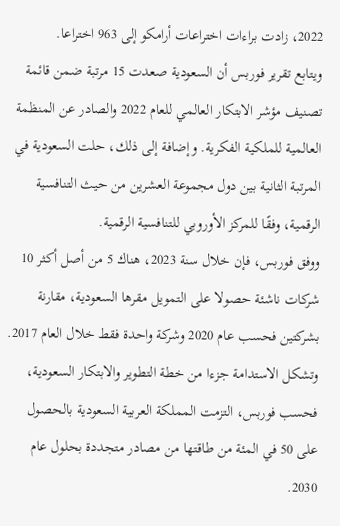2022، زادت براءات اختراعات أرامكو إلى 963 اختراعا.
ويتابع تقرير فوربس أن السعودية صعدت 15 مرتبة ضمن قائمة تصنيف مؤشر الابتكار العالمي للعام 2022 والصادر عن المنظمة العالمية للملكية الفكرية. وإضافة إلى ذلك، حلت السعودية في المرتبة الثانية بين دول مجموعة العشرين من حيث التنافسية الرقمية، وفقًا للمركز الأوروبي للتنافسية الرقمية.
ووفق فوربس، فإن خلال سنة 2023، هناك 5 من أصل أكثر 10 شركات ناشئة حصولا على التمويل مقرها السعودية، مقارنة بشركتين فحسب عام 2020 وشركة واحدة فقط خلال العام 2017.
وتشكل الاستدامة جزءا من خطة التطوير والابتكار السعودية، فحسب فوربس، التزمت المملكة العربية السعودية بالحصول على 50 في المئة من طاقتها من مصادر متجددة بحلول عام 2030.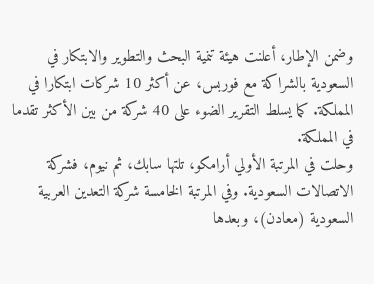وضمن الإطار، أعلنت هيئة تنمية البحث والتطوير والابتكار في السعودية بالشراكة مع فوربس، عن أكثر 10 شركات ابتكارا في المملكة. كما يسلط التقرير الضوء على 40 شركة من بين الأكثر تقدما في المملكة.
وحلت في المرتبة الأولي أرامكو، تلتها سابك، ثم نيوم، فشركة الاتصالات السعودية. وفي المرتبة الخامسة شركة التعدين العربية السعودية (معادن)، وبعدها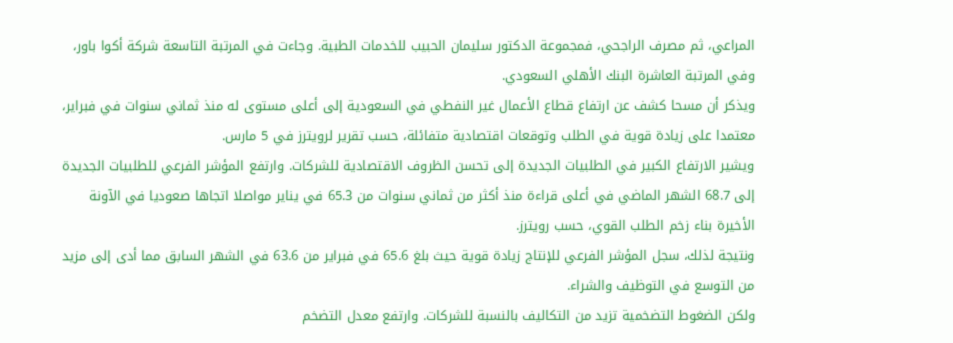المراعي، ثم مصرف الراجحي، فمجموعة الدكتور سليمان الحبيب للخدمات الطبية. وجاءت في المرتبة التاسعة شركة أكوا باور، وفي المرتبة العاشرة البنك الأهلي السعودي.
ويذكر أن مسحا كشف عن ارتفاع قطاع الأعمال غير النفطي في السعودية إلى أعلى مستوى له منذ ثماني سنوات في فبراير، معتمدا على زيادة قوية في الطلب وتوقعات اقتصادية متفائلة، حسب تقرير لرويترز في 5 مارس.
ويشير الارتفاع الكبير في الطلبيات الجديدة إلى تحسن الظروف الاقتصادية للشركات. وارتفع المؤشر الفرعي للطلبيات الجديدة إلى 68.7 الشهر الماضي في أعلى قراءة منذ أكثر من ثماني سنوات من 65.3 في يناير مواصلا اتجاها صعوديا في الآونة الأخيرة بناء زخم الطلب القوي، حسب رويترز.
ونتيجة لذلك، سجل المؤشر الفرعي للإنتاج زيادة قوية حيث بلغ 65.6 في فبراير من 63.6 في الشهر السابق مما أدى إلى مزيد من التوسع في التوظيف والشراء.
ولكن الضغوط التضخمية تزيد من التكاليف بالنسبة للشركات. وارتفع معدل التضخم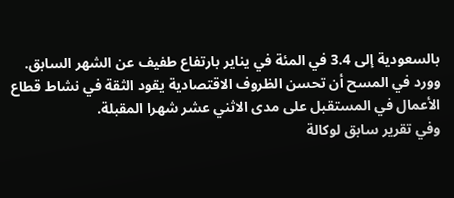بالسعودية إلى 3.4 في المئة في يناير بارتفاع طفيف عن الشهر السابق.
وورد في المسح أن تحسن الظروف الاقتصادية يقود الثقة في نشاط قطاع الأعمال في المستقبل على مدى الاثني عشر شهرا المقبلة.
وفي تقرير سابق لوكالة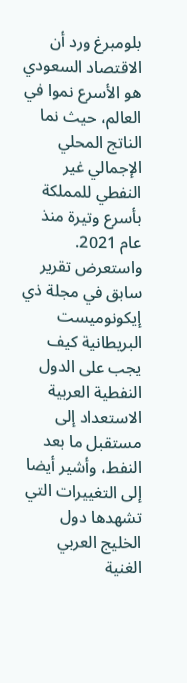بلومبرغ ورد أن الاقتصاد السعودي هو الأسرع نموا في العالم، حيث نما الناتج المحلي الإجمالي غير النفطي للمملكة بأسرع وتيرة منذ عام 2021.
واستعرض تقرير سابق في مجلة ذي إيكونوميست البريطانية كيف يجب على الدول النفطية العربية الاستعداد إلى مستقبل ما بعد النفط، وأشير أيضا إلى التغييرات التي تشهدها دول الخليج العربي الغنية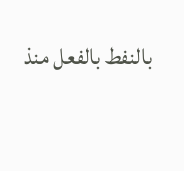بالنفط بالفعل منذ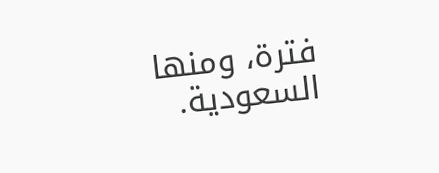فترة، ومنها السعودية.